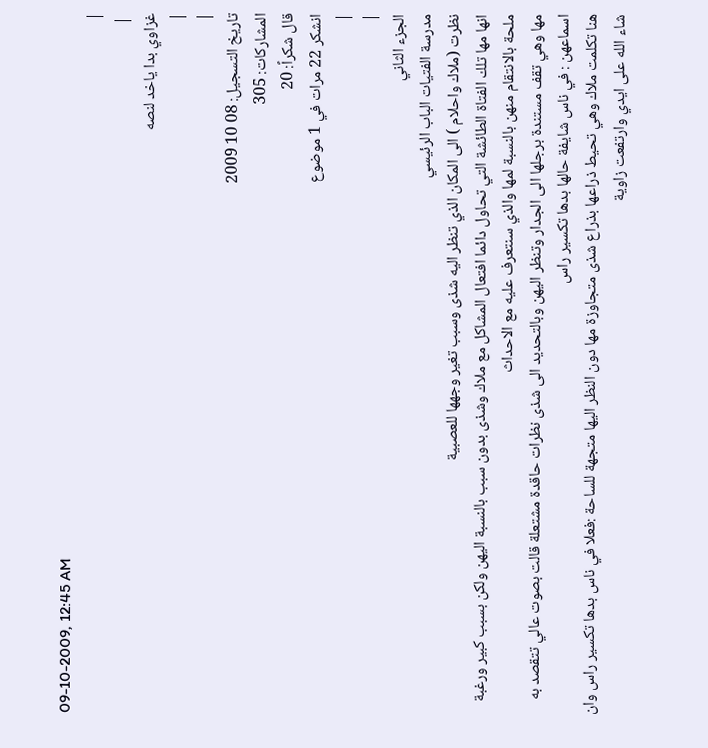09-10-2009, 12:45 AM
|
 |
غزاوي بدا ياخد لنصه
|
|
تاريخ التسجيل: 08 10 2009
المشاركات: 305
قال شكراً: 20
انشكر 22 مرات في 1 موضوع
|
|
الجزء الثاني
مدرسة الفتيات الباب الرئيسي
نظرت (ملاك واحلام ) الى المكان الذي تنظر اليه شذى وسبب تغير وجهها للعصبية
انها مها تلك الفتاة الطائشة التي تحاول دائما افتعال المشاكل مع ملاك وشذى بدون سبب بالنسبة اليهن ولكن بسبب كبير ورغبة ملحة بالانتقام منهن بالنسبة لمها والذي سنتعرف عليه مع الاحداث
مها وهي تقف مستندة برجلها الى الجدار وتنظر اليهن وبالتحديد الى شذى نظرات حاقدة مشتعلة قالت بصوت عالي تتقصد به اسماعهن : في ناس شايفة حالها بدها تكسير راس
هنا تكلمت ملاك وهي تحيط ذراعها بذراع شذى متجاوزة مها دون النظر اليها متجهة للساحة :فعلا في ناس بدها تكسير راس وان شاء الله على ايدي وارتفعت زاوية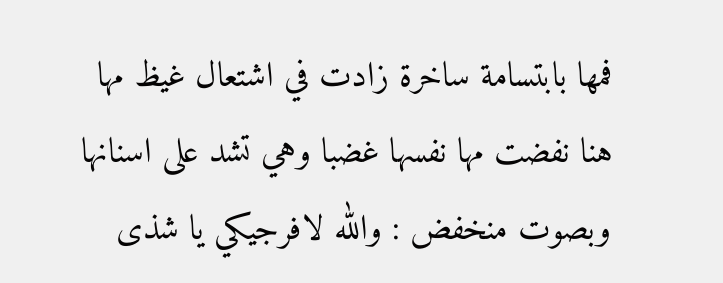فمها بابتسامة ساخرة زادت في اشتعال غيظ مها
هنا نفضت مها نفسها غضبا وهي تشد على اسنانها وبصوت منخفض : والله لافرجيكي يا شذى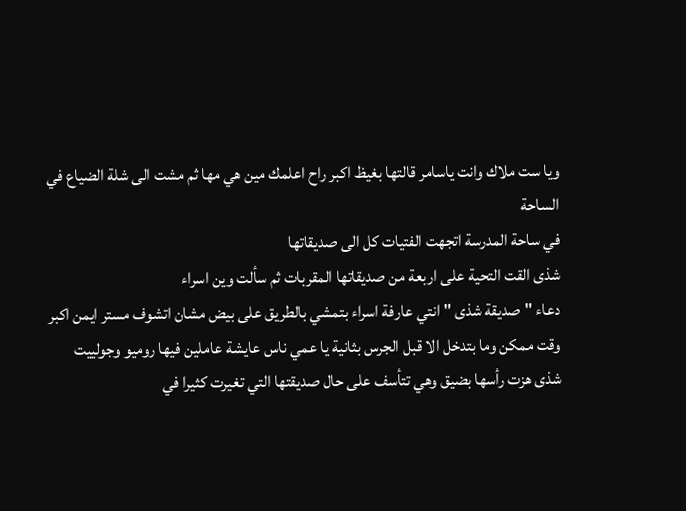ويا ست ملاك وانت ياسامر قالتها بغيظ اكبر راح اعلمك مين هي مها ثم مشت الى شلة الضياع في الساحة
في ساحة المدرسة اتجهت الفتيات كل الى صديقاتها
شذى القت التحية على اربعة من صديقاتها المقربات ثم سألت وين اسراء
دعاء "صديقة شذى " انتي عارفة اسراء بتمشي بالطريق على بيض مشان اتشوف مستر ايمن اكبر وقت ممكن وما بتدخل الا قبل الجرس بثانية يا عمي ناس عايشة عاملين فيها روميو وجولييت
شذى هزت رأسها بضيق وهي تتأسف على حال صديقتها التي تغيرت كثيرا في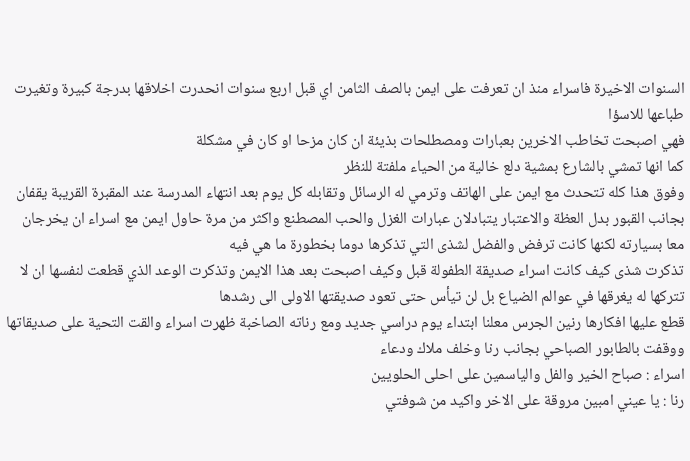السنوات الاخيرة فاسراء منذ ان تعرفت على ايمن بالصف الثامن اي قبل اربع سنوات انحدرت اخلاقها بدرجة كبيرة وتغيرت طباعها للاسؤا
فهي اصبحت تخاطب الاخرين بعبارات ومصطلحات بذيئة ان كان مزحا او كان في مشكلة
كما انها تمشي بالشارع بمشية دلع خالية من الحياء ملفتة للنظر
وفوق هذا كله تتحدث مع ايمن على الهاتف وترمي له الرسائل وتقابله كل يوم بعد انتهاء المدرسة عند المقبرة القريبة يقفان بجانب القبور بدل العظة والاعتبار يتبادلان عبارات الغزل والحب المصطنع واكثر من مرة حاول ايمن مع اسراء ان يخرجان معا بسيارته لكنها كانت ترفض والفضل لشذى التي تذكرها دوما بخطورة ما هي فيه
تذكرت شذى كيف كانت اسراء صديقة الطفولة قبل وكيف اصبحت بعد هذا الايمن وتذكرت الوعد الذي قطعت لنفسها ان لا تتركها له يغرقها في عوالم الضياع بل لن تيأس حتى تعود صديقتها الاولى الى رشدها
قطع عليها افكارها رنين الجرس معلنا ابتداء يوم دراسي جديد ومع رناته الصاخبة ظهرت اسراء والقت التحية على صديقاتها ووقفت بالطابور الصباحي بجانب رنا وخلف ملاك ودعاء
اسراء : صباح الخير والفل والياسمين على احلى الحلويين
رنا : يا عيني امبين مروقة على الاخر واكيد من شوفتي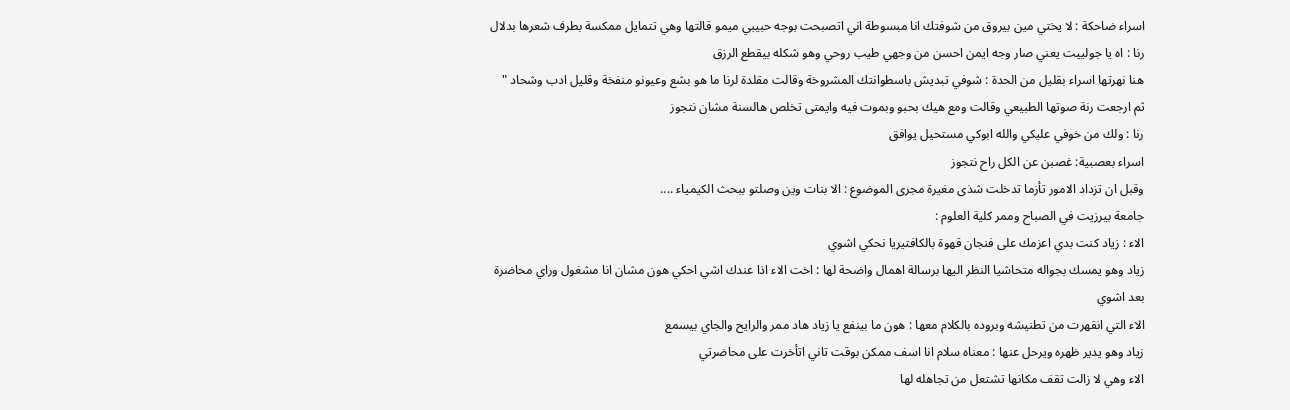اسراء ضاحكة : لا يختي مين بيروق من شوفتك انا مبسوطة اني اتصبحت بوجه حبيبي ميمو قالتها وهي تتمايل ممكسة بطرف شعرها بدلال
رنا : اه يا جولييت يعني صار وجه ايمن احسن من وجهي طيب روحي وهو شكله بيقطع الرزق
هنا نهرتها اسراء بقليل من الحدة : شوفي تبديش باسطوانتك المشروخة وقالت مقلدة لرنا ما هو بشع وعيونو منفخة وقليل ادب وشحاد " ثم ارجعت رنة صوتها الطبيعي وقالت ومع هيك بحبو وبموت فيه وايمتى تخلص هالسنة مشان نتجوز
رنا : ولك من خوفي عليكي والله ابوكي مستحيل يوافق
اسراء بعصبية: غصبن عن الكل راح نتجوز
وقبل ان تزداد الامور تأزما تدخلت شذى مغيرة مجرى الموضوع : الا بنات وين وصلتو ببحث الكيمياء ....
جامعة بيرزيت في الصباح وممر كلية العلوم :
الاء : زياد كنت بدي اعزمك على فنجان قهوة بالكافتيريا نحكي اشوي
زياد وهو يمسك بجواله متحاشيا النظر اليها برسالة اهمال واضحة لها : اخت الاء اذا عندك اشي احكي هون مشان انا مشغول وراي محاضرة بعد اشوي
الاء التي انقهرت من تطنيشه وبروده بالكلام معها : هون ما بينفع يا زياد هاد ممر والرايح والجاي بيسمع
زياد وهو يدير ظهره ويرحل عنها : معناه سلام انا اسف ممكن بوقت تاني اتأخرت على محاضرتي
الاء وهي لا زالت تقف مكانها تشتعل من تجاهله لها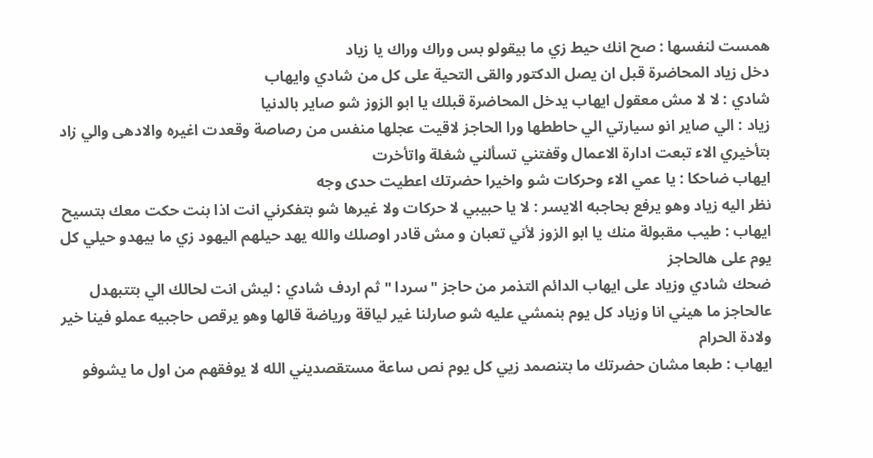همست لنفسها : صح انك حيط زي ما بيقولو بس وراك وراك يا زياد
دخل زياد المحاضرة قبل ان يصل الدكتور والقى التحية على كل من شادي وايهاب
شادي : لا لا مش معقول ايهاب يدخل المحاضرة قبلك يا ابو الزوز شو صاير بالدنيا
زياد : الي صاير انو سيارتي الي حاططها ورا الحاجز لاقيت عجلها منفس من رصاصة وقعدت اغيره والادهى والي زاد بتأخيري الاء تبعت ادارة الاعمال وقفتني تسألني شغلة واتأخرت
ايهاب ضاحكا : يا عمي الاء وحركات شو واخيرا حضرتك اعطيت حدى وجه
نظر اليه زياد وهو يرفع بحاجبه الايسر : لا يا حبيبي لا حركات ولا غيرها شو بتفكرني انت اذا بنت حكت معك بتسيح
ايهاب : طيب مقبولة منك يا ابو الزوز لأني تعبان و مش قادر اوصلك والله يهد حيلهم اليهود زي ما بيهدو حيلي كل يوم على هالحاجز
ضحك شادي وزياد على ايهاب الدائم التذمر من حاجز "سردا " ثم اردف شادي : ليش انت لحالك الي بتتبهدل عالحاجز ما هيني انا وزياد كل يوم بنمشي عليه شو صارلنا غير لياقة ورياضة قالها وهو يرقص حاجبيه عملو فينا خير ولادة الحرام
ايهاب : طبعا مشان حضرتك ما بتنصمد زيي كل يوم نص ساعة مستقصديني الله لا يوفقهم من اول ما يشوفو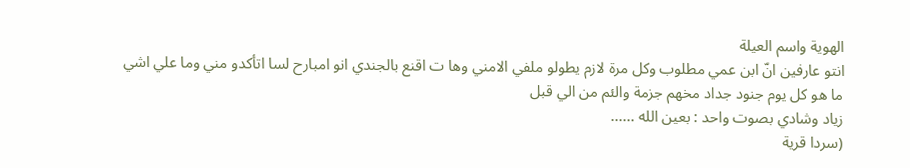الهوية واسم العيلة
انتو عارفين انّ ابن عمي مطلوب وكل مرة لازم يطولو ملفي الامني وها ت اقنع بالجندي انو امبارح لسا اتأكدو مني وما علي اشي
ما هو كل يوم جنود جداد مخهم جزمة والئم من الي قبل
زياد وشادي بصوت واحد : بعين الله ......
(سردا قرية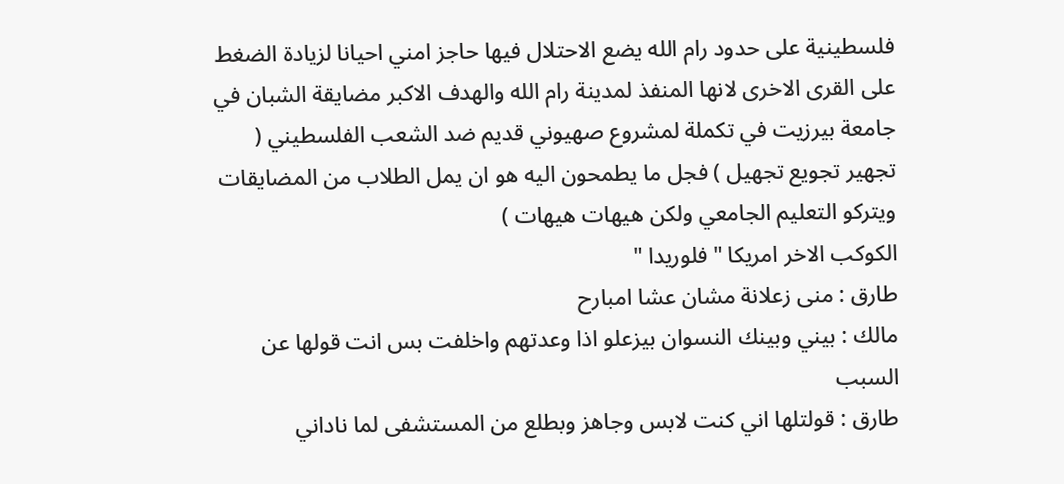فلسطينية على حدود رام الله يضع الاحتلال فيها حاجز امني احيانا لزيادة الضغط على القرى الاخرى لانها المنفذ لمدينة رام الله والهدف الاكبر مضايقة الشبان في جامعة بيرزيت في تكملة لمشروع صهيوني قديم ضد الشعب الفلسطيني ( تجهير تجويع تجهيل ) فجل ما يطمحون اليه هو ان يمل الطلاب من المضايقات ويتركو التعليم الجامعي ولكن هيهات هيهات )
الكوكب الاخر امريكا "فلوريدا "
طارق : منى زعلانة مشان عشا امبارح
مالك : بيني وبينك النسوان بيزعلو اذا وعدتهم واخلفت بس انت قولها عن السبب
طارق : قولتلها اني كنت لابس وجاهز وبطلع من المستشفى لما ناداني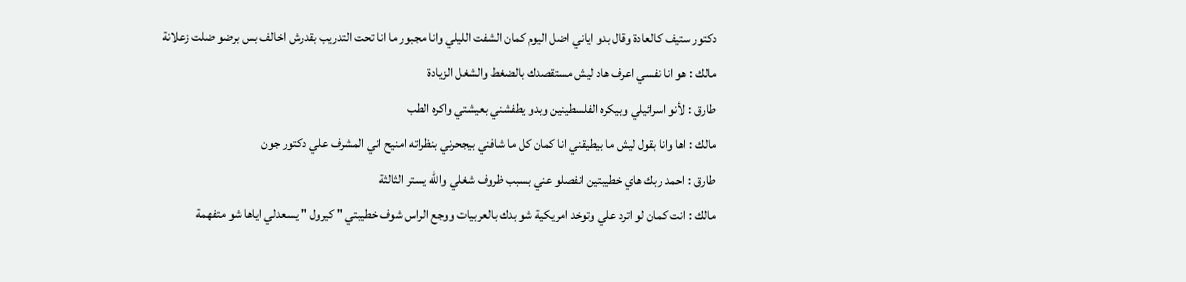دكتور ستيف كالعادة وقال بدو اياني اضل اليوم كمان الشفت الليلي وانا مجبور ما انا تحت التدريب بقدرش اخالف بس برضو ضلت زعلانة
مالك : هو انا نفسي اعرف هاد ليش مستقصدك بالضغط والشغل الزيادة
طارق : لأنو اسرائيلي وبيكره الفلسطينين وبدو يطفشني بعيشتي واكره الطب
مالك : اها وانا بقول ليش ما بيطيقني انا كمان كل ما شافني بيجحرني بنظراته امنيح اني المشرف علي دكتور جون
طارق : احمد ربك هاي خطيبتين انفصلو عني بسبب ظروف شغلي والله يستر الثالثة
مالك : انت كمان لو اترد علي وتوخد امريكية شو بدك بالعربيات ووجع الراس شوف خطيبتي " كيرول " يسعدلي اياها شو متفهمة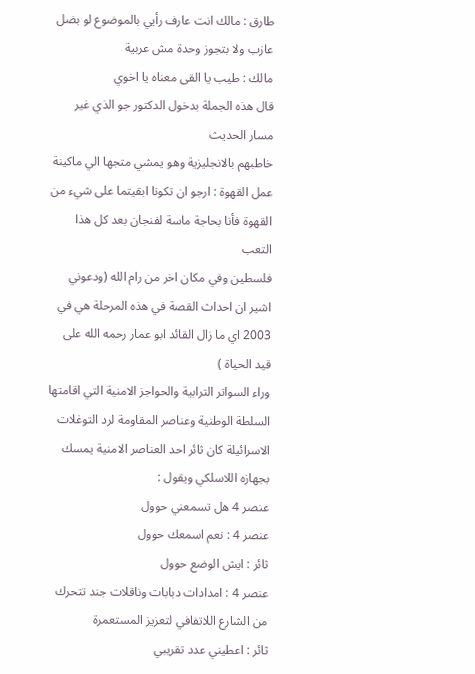طارق : مالك انت عارف رأيي بالموضوع لو بضل عازب ولا بتجوز وحدة مش عربية
مالك : طيب يا القى معناه يا اخوي
قال هذه الجملة بدخول الدكتور جو الذي غير مسار الحديث
خاطبهم بالانجليزية وهو يمشي متجها الي ماكينة عمل القهوة : ارجو ان تكونا ابقيتما على شيء من القهوة فأنا بحاجة ماسة لفنجان بعد كل هذا التعب
فلسطين وفي مكان اخر من رام الله (ودعوني اشير ان احداث القصة في هذه المرحلة هي في 2003 اي ما زال القائد ابو عمار رحمه الله على قيد الحياة )
وراء السواتر الترابية والحواجز الامنية التي اقامتها السلطة الوطنية وعناصر المقاومة لرد التوغلات الاسرائيلة كان ثائر احد العناصر الامنية يمسك بجهازه اللاسلكي ويقول :
عنصر 4 هل تسمعني حوول
عنصر 4 : نعم اسمعك حوول
ثائر : ايش الوضع حوول
عنصر 4 : امدادات دبابات وناقلات جند تتحرك من الشارع اللاتفافي لتعزيز المستعمرة
ثائر : اعطيني عدد تقريبي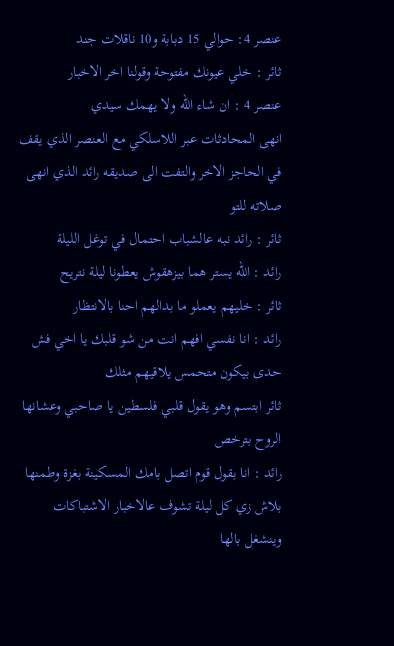عنصر 4: حوالي 15 دبابة و10 ناقلات جند
ثائر : خلي عيونك مفتوحة وقولنا اخر الاخبار
عنصر 4 : ان شاء الله ولا يهمك سيدي
انهى المحادثات عبر اللاسلكي مع العنصر الذي يقف في الحاجز الاخر والتفت الى صديقه رائد الذي انهى صلاته للتو
ثائر : رائد نبه عالشباب احتمال في توغل الليلة
رائد : الله يستر هما بيزهقوش يعطونا ليلة نتريح
ثائر : خليهم يعملو ما بدالهم احنا بالانتظار
رائد : انا نفسي افهم انت من شو قلبك يا اخي فش حدى بيكون متحمس يلاقيهم مثلك
ثائر ابتسم وهو يقول قلبي فلسطين يا صاحبي وعشانها الروح بترخص
رائد : انا بقول قوم اتصل بامك المسكينة بغزة وطمنها بلاش زي كل ليلة تشوف عالاخبار الاشتباكات وينشغل بالها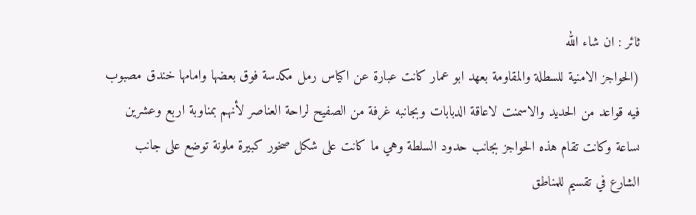ثائر : ان شاء الله
(الحواجز الامنية للسطلة والمقاومة بعهد ابو عمار كانت عبارة عن اكياس رمل مكدسة فوق بعضها وامامها خندق مصبوب فيه قواعد من الحديد والاسمنت لاعاقة الدبابات وبجانبه غرفة من الصفيح لراحة العناصر لأنهم بمناوبة اربع وعشرين ىساعة وكانت تقام هذه الحواجز بجانب حدود السلطة وهي ما كانت على شكل صخور كبيرة ملونة توضع على جانب الشارع في تقسيم للمناطق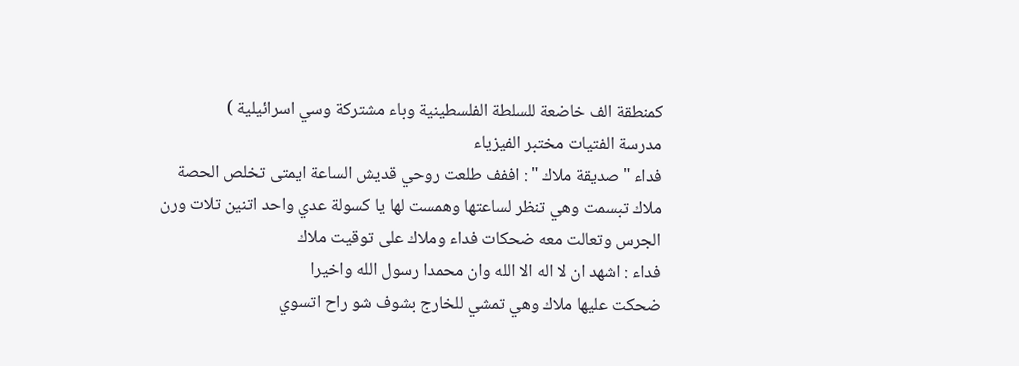كمنطقة الف خاضعة للسلطة الفلسطينية وباء مشتركة وسي اسرائيلية )
مدرسة الفتيات مختبر الفيزياء
فداء "صديقة ملاك " : اففف طلعت روحي قديش الساعة ايمتى تخلص الحصة
ملاك تبسمت وهي تنظر لساعتها وهمست لها يا كسولة عدي واحد اتنين تلات ورن الجرس وتعالت معه ضحكات فداء وملاك على توقيت ملاك
فداء : اشهد ان لا اله الا الله وان محمدا رسول الله واخيرا
ضحكت عليها ملاك وهي تمشي للخارج بشوف شو راح اتسوي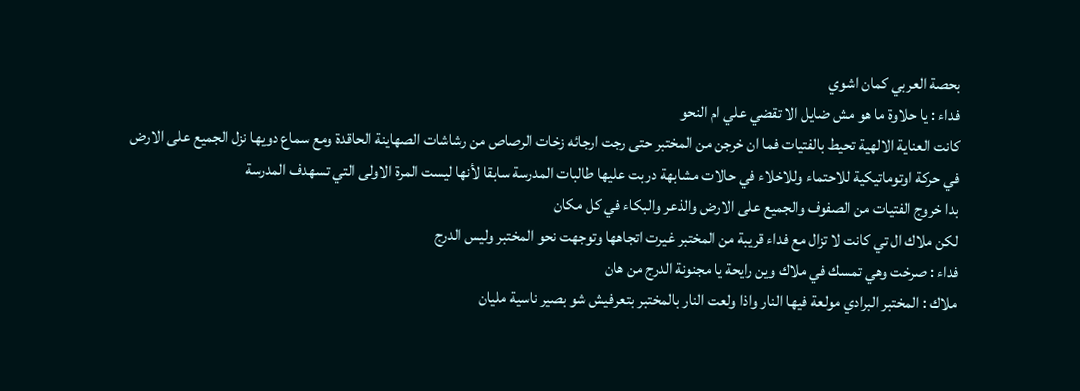بحصة العربي كمان اشوي
فداء : يا حلاوة ما هو مش ضايل الا تقضي علي ام النحو
كانت العناية الالهية تحيط بالفتيات فما ان خرجن من المختبر حتى رجت ارجائه زخات الرصاص من رشاشات الصهاينة الحاقدة ومع سماع دويها نزل الجميع على الارض في حركة اوتوماتيكية للاحتماء وللاخلاء في حالات مشابهة دربت عليها طالبات المدرسة سابقا لأنها ليست المرة الاولى التي تسهدف المدرسة
بدا خروج الفتيات من الصفوف والجميع على الارض والذعر والبكاء في كل مكان
لكن ملاك ال تي كانت لا تزال مع فداء قريبة من المختبر غيرت اتجاهها وتوجهت نحو المختبر وليس الدرج
فداء : صرخت وهي تمسك في ملاك وين رايحة يا مجنونة الدرج من هان
ملاك : المختبر البرادي مولعة فيها النار واذا ولعت النار بالمختبر بتعرفيش شو بصير ناسية مليان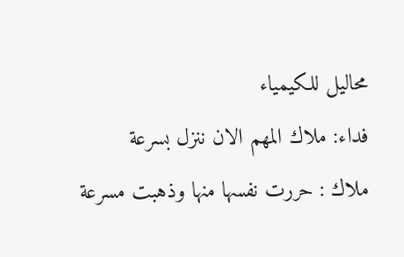محاليل للكيمياء
فداء: ملاك المهم الان ننزل بسرعة
ملاك : حررت نفسها منها وذهبت مسرعة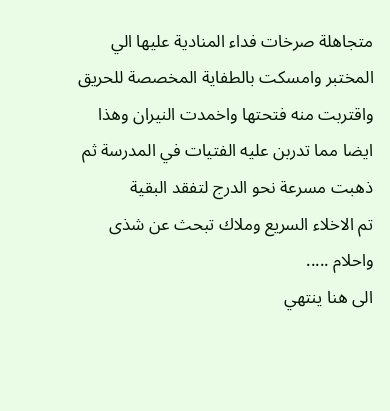متجاهلة صرخات فداء المنادية عليها الي المختبر وامسكت بالطفاية المخصصة للحريق واقتربت منه فتحتها واخمدت النيران وهذا ايضا مما تدربن عليه الفتيات في المدرسة ثم ذهبت مسرعة نحو الدرج لتفقد البقية
تم الاخلاء السريع وملاك تبحث عن شذى واحلام .....
الى هنا ينتهي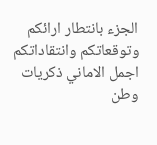الجزء بانتطار ارائكم وتوقعاتكم وانتقاداتكم
اجمل الاماني ذكريات وطن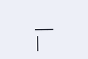___
|